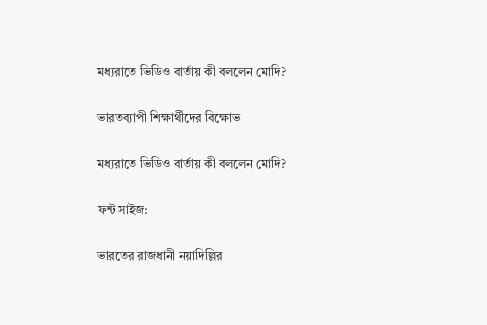মধ্যরাতে ভিডিও বার্তায় কী বললেন মোদি?

ভারতব্যাপী শিক্ষার্থীদের বিক্ষোভ

মধ্যরাতে ভিডিও বার্তায় কী বললেন মোদি?

ফন্ট সাইজ:

ভারতের রাজধানী নয়াদিল্লির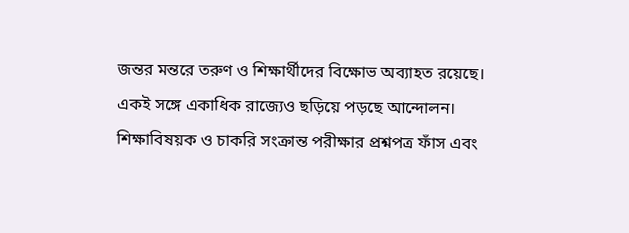জন্তর মন্তরে তরুণ ও শিক্ষার্থীদের বিক্ষোভ অব্যাহত রয়েছে। একই সঙ্গে একাধিক রাজ্যেও ছড়িয়ে পড়ছে আন্দোলন। শিক্ষাবিষয়ক ও চাকরি সংক্রান্ত পরীক্ষার প্রশ্নপত্র ফাঁস এবং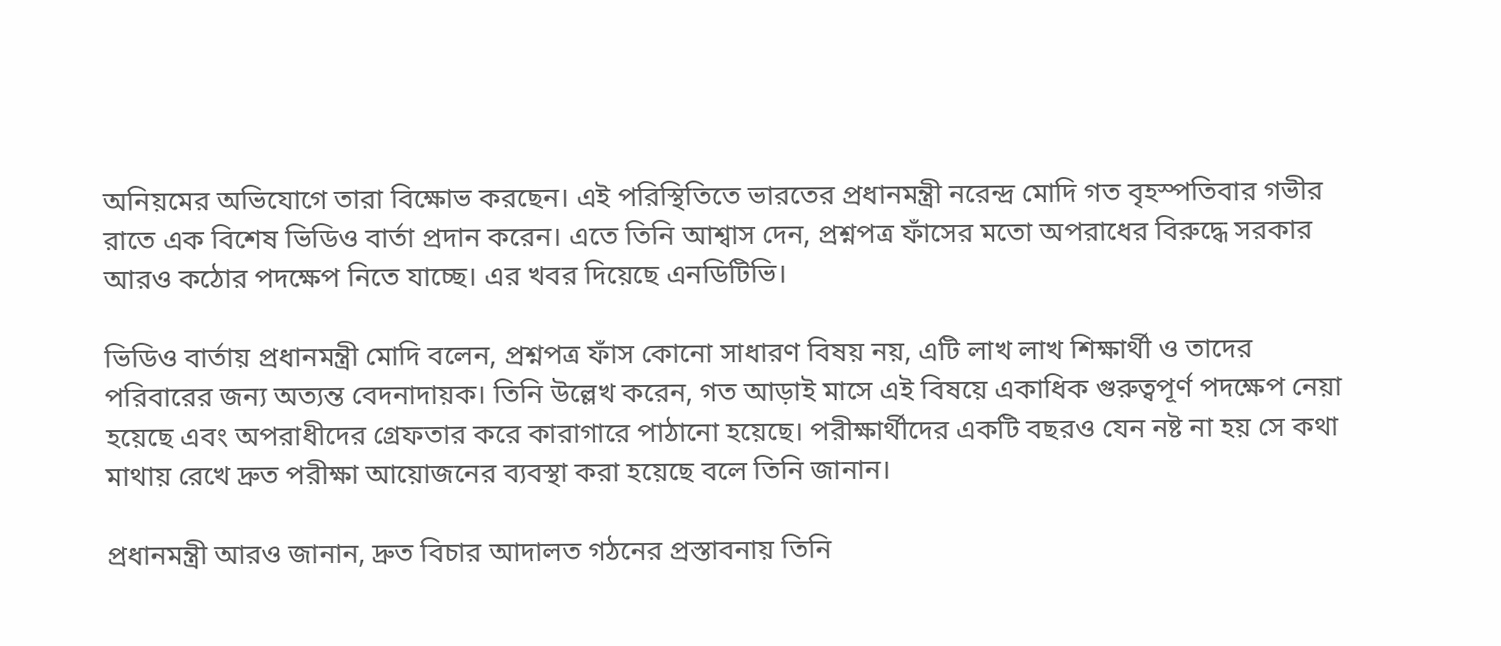অনিয়মের অভিযোগে তারা বিক্ষোভ করছেন। এই পরিস্থিতিতে ভারতের প্রধানমন্ত্রী নরেন্দ্র মোদি গত বৃহস্পতিবার গভীর রাতে এক বিশেষ ভিডিও বার্তা প্রদান করেন। এতে তিনি আশ্বাস দেন, প্রশ্নপত্র ফাঁসের মতো অপরাধের বিরুদ্ধে সরকার আরও কঠোর পদক্ষেপ নিতে যাচ্ছে। এর খবর দিয়েছে এনডিটিভি।

ভিডিও বার্তায় প্রধানমন্ত্রী মোদি বলেন, প্রশ্নপত্র ফাঁস কোনো সাধারণ বিষয় নয়, এটি লাখ লাখ শিক্ষার্থী ও তাদের পরিবারের জন্য অত্যন্ত বেদনাদায়ক। তিনি উল্লেখ করেন, গত আড়াই মাসে এই বিষয়ে একাধিক গুরুত্বপূর্ণ পদক্ষেপ নেয়া হয়েছে এবং অপরাধীদের গ্রেফতার করে কারাগারে পাঠানো হয়েছে। পরীক্ষার্থীদের একটি বছরও যেন নষ্ট না হয় সে কথা মাথায় রেখে দ্রুত পরীক্ষা আয়োজনের ব্যবস্থা করা হয়েছে বলে তিনি জানান।

প্রধানমন্ত্রী আরও জানান, দ্রুত বিচার আদালত গঠনের প্রস্তাবনায় তিনি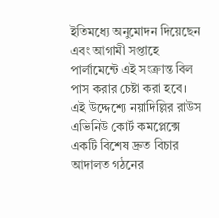ইতিমধ্যে অনুমোদন দিয়েছেন এবং আগামী সপ্তাহে পার্লামেন্টে এই সংক্রান্ত বিল পাস করার চেষ্টা করা হবে। এই উদ্দেশ্যে নয়াদিল্লির রাউস এভিনিউ কোর্ট কমপ্লেক্সে একটি বিশেষ দ্রুত বিচার আদালত গঠনের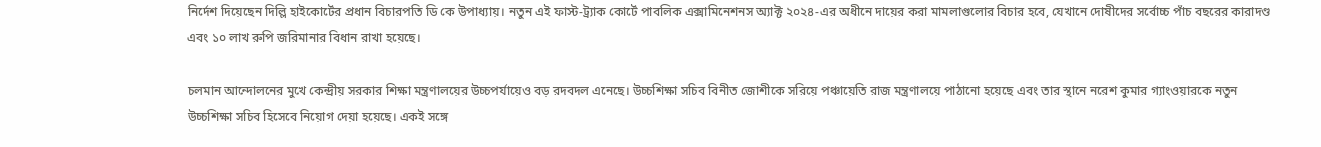নির্দেশ দিয়েছেন দিল্লি হাইকোর্টের প্রধান বিচারপতি ডি কে উপাধ্যায়। নতুন এই ফাস্ট-ট্র্যাক কোর্টে পাবলিক এক্সামিনেশনস অ্যাক্ট ২০২৪-এর অধীনে দায়ের করা মামলাগুলোর বিচার হবে, যেখানে দোষীদের সর্বোচ্চ পাঁচ বছরের কারাদণ্ড এবং ১০ লাখ রুপি জরিমানার বিধান রাখা হয়েছে।

চলমান আন্দোলনের মুখে কেন্দ্রীয় সরকার শিক্ষা মন্ত্রণালয়ের উচ্চপর্যায়েও বড় রদবদল এনেছে। উচ্চশিক্ষা সচিব বিনীত জোশীকে সরিয়ে পঞ্চায়েতি রাজ মন্ত্রণালয়ে পাঠানো হয়েছে এবং তার স্থানে নরেশ কুমার গ্যাংওয়ারকে নতুন উচ্চশিক্ষা সচিব হিসেবে নিয়োগ দেয়া হয়েছে। একই সঙ্গে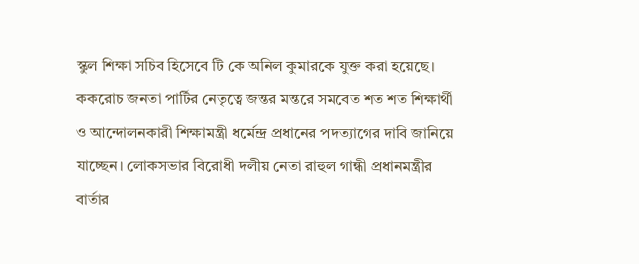স্কুল শিক্ষা সচিব হিসেবে টি কে অনিল কুমারকে যুক্ত করা হয়েছে। ককরোচ জনতা পার্টির নেতৃত্বে জন্তর মন্তরে সমবেত শত শত শিক্ষার্থী ও আন্দোলনকারী শিক্ষামন্ত্রী ধর্মেন্দ্র প্রধানের পদত্যাগের দাবি জানিয়ে যাচ্ছেন। লোকসভার বিরোধী দলীয় নেতা রাহুল গান্ধী প্রধানমন্ত্রীর বার্তার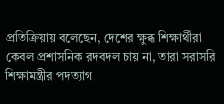প্রতিক্রিয়ায় বলেছেন, দেশের ক্ষুব্ধ শিক্ষার্থীরা কেবল প্রশাসনিক রদবদল চায় না, তারা সরাসরি শিক্ষামন্ত্রীর পদত্যাগ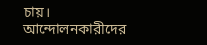চায়। আন্দোলনকারীদের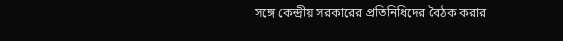সঙ্গে কেন্দ্রীয় সরকারের প্রতিনিধিদের বৈঠক করার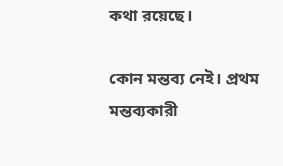কথা রয়েছে।

কোন মন্তব্য নেই। প্রথম মন্তব্যকারী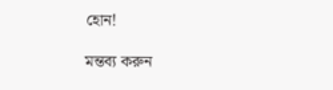হোন!

মন্তব্য করুন